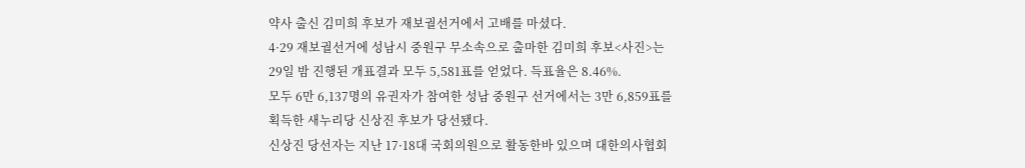약사 출신 김미희 후보가 재보궐선거에서 고배를 마셨다.
4·29 재보궐선거에 성남시 중원구 무소속으로 출마한 김미희 후보<사진>는 29일 밤 진행된 개표결과 모두 5,581표를 얻었다. 득표율은 8.46%.
모두 6만 6,137명의 유권자가 참여한 성남 중원구 선거에서는 3만 6,859표를 획득한 새누리당 신상진 후보가 당선됐다.
신상진 당선자는 지난 17·18대 국회의원으로 활동한바 있으며 대한의사협회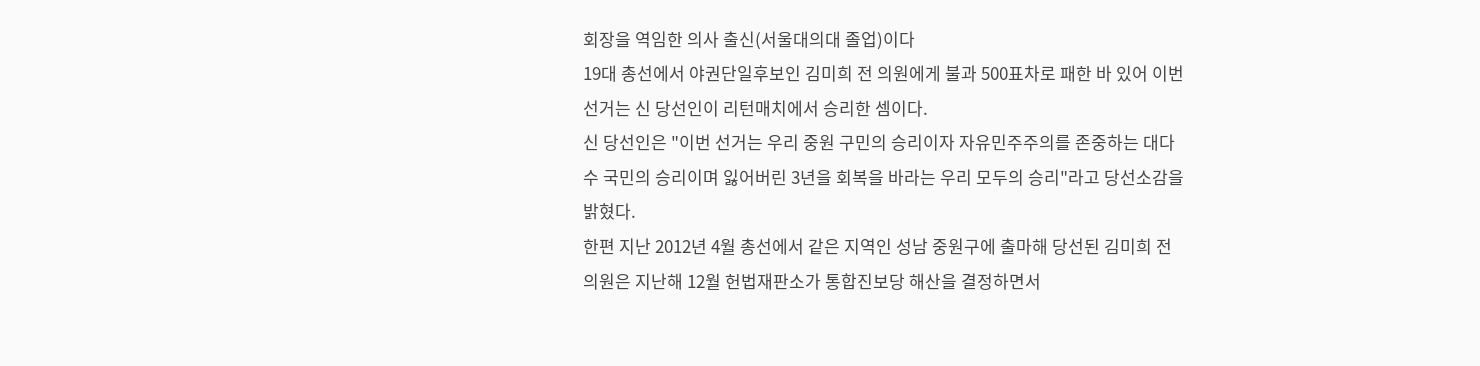회장을 역임한 의사 출신(서울대의대 졸업)이다
19대 총선에서 야권단일후보인 김미희 전 의원에게 불과 500표차로 패한 바 있어 이번 선거는 신 당선인이 리턴매치에서 승리한 셈이다.
신 당선인은 "이번 선거는 우리 중원 구민의 승리이자 자유민주주의를 존중하는 대다수 국민의 승리이며 잃어버린 3년을 회복을 바라는 우리 모두의 승리"라고 당선소감을 밝혔다.
한편 지난 2012년 4월 총선에서 같은 지역인 성남 중원구에 출마해 당선된 김미희 전 의원은 지난해 12월 헌법재판소가 통합진보당 해산을 결정하면서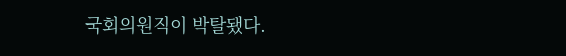국회의원직이 박탈됐다.